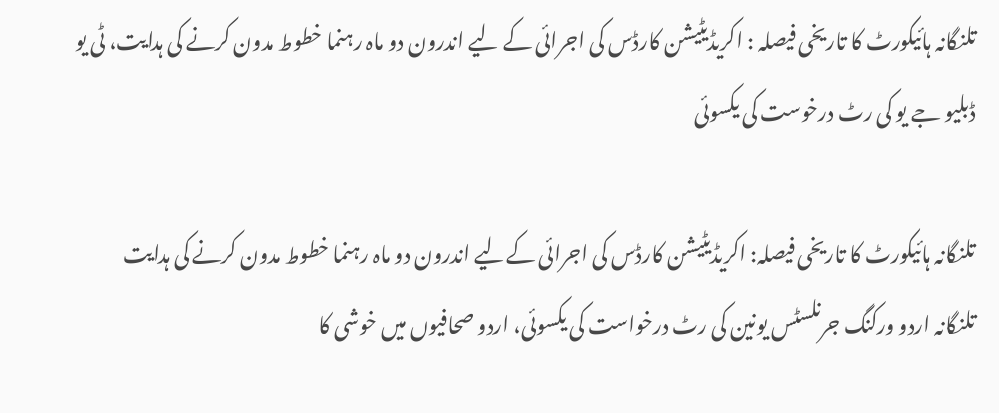تلنگانہ ہائیکورٹ کا تاریخی فیصلہ : اکریڈیٹیشن کارڈس کی اجرائی کے لیے اندرون دو ماہ رہنما خطوط مدون کرنے کی ہدایت، ٹی یو ڈبلیو جے یو کی رٹ درخوست کی یکسوئی

تلنگانہ ہائیکورٹ کا تاریخی فیصلہ: اکریڈیٹیشن کارڈس کی اجرائی کےلیے اندرون دو ماہ رہنما خطوط مدون کرنے کی ہدایت
تلنگانہ اردو ورکنگ جرنلسٹس یونین کی رٹ درخواست کی یکسوئی، اردو صحافیوں میں خوشی کا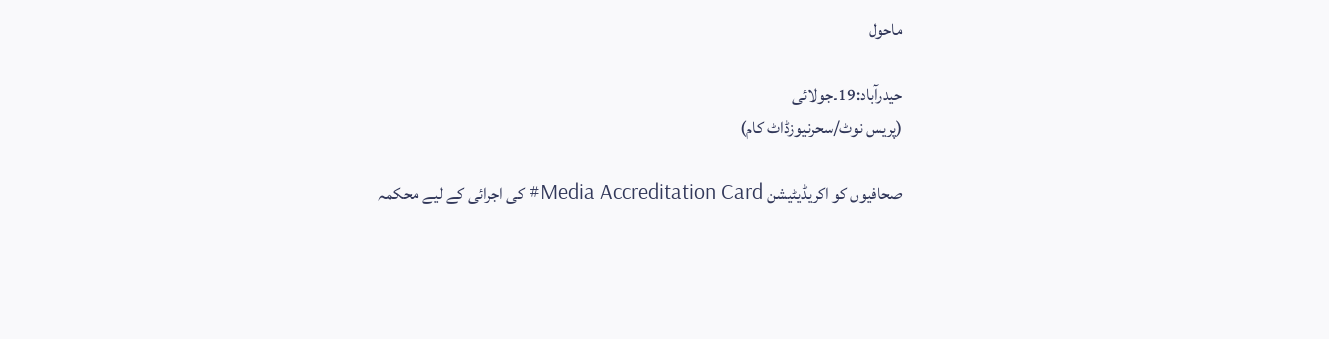ماحول

حیدرآباد:19۔جولائی
(پریس نوٹ/سحرنیوزڈاٹ کام)

صحافیوں کو اکریڈیٹیشن Media Accreditation Card# کی اجرائی کے لیے محکمہ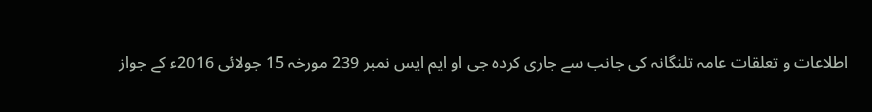اطلاعات و تعلقات عامہ تلنگانہ کی جانب سے جاری کردہ جی او ایم ایس نمبر 239 مورخہ 15 جولائی 2016ء کے جواز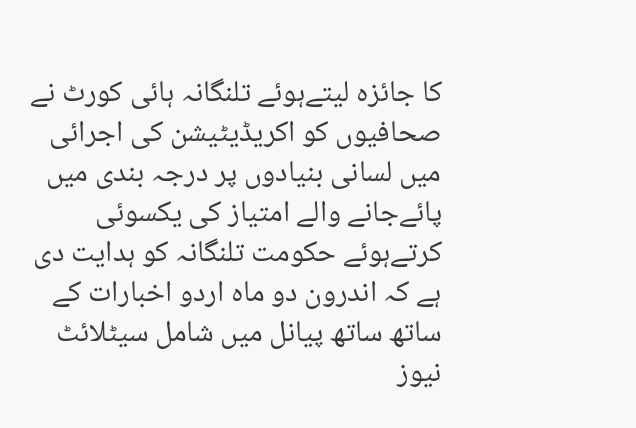کا جائزہ لیتےہوئے تلنگانہ ہائی کورٹ نے صحافیوں کو اکریڈیٹیشن کی اجرائی میں لسانی بنیادوں پر درجہ بندی میں پائےجانے والے امتیاز کی یکسوئی کرتےہوئے حکومت تلنگانہ کو ہدایت دی ہے کہ اندرون دو ماہ اردو اخبارات کے ساتھ ساتھ پیانل میں شامل سیٹلائٹ نیوز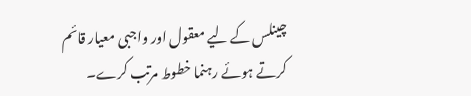چینلس کے لیے معقول اور واجبی معیار قائم کرتے ہوئے رہنما خطوط مرتب کرے۔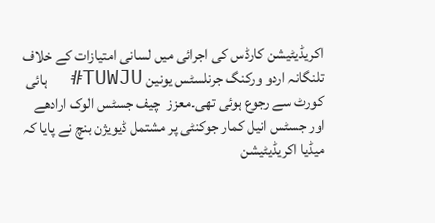اکریڈیٹیشن کارڈس کی اجرائی میں لسانی امتیازات کے خلاف تلنگانہ اردو ورکنگ جرنلسٹس یونین TUWJU#  ہائی کورٹ سے رجوع ہوئی تھی۔معزز  چیف جسٹس الوک ارادھے اور جسٹس انیل کمار جوکنٹی پر مشتمل ڈیویژن بنچ نے پایا کہ میڈیا اکریڈیٹیشن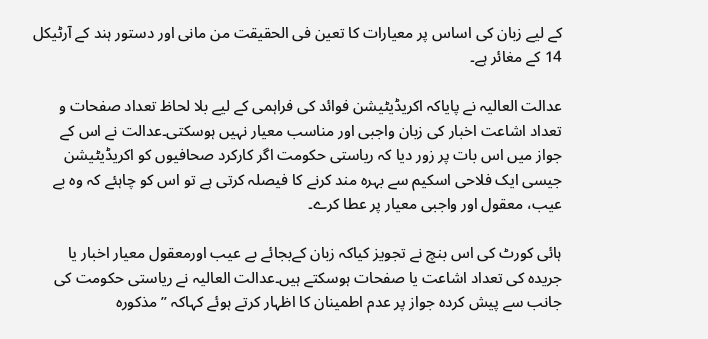کے لیے زبان کی اساس پر معیارات کا تعین فی الحقیقت من مانی اور دستور ہند کے آرٹیکل 14 کے مغائر ہے۔

عدالت العالیہ نے پایاکہ اکریڈیٹیشن فوائد کی فراہمی کے لیے بلا لحاظ تعداد صفحات و تعداد اشاعت اخبار کی زبان واجبی اور مناسب معیار نہیں ہوسکتی۔عدالت نے اس کے جواز میں اس بات پر زور دیا کہ ریاستی حکومت اگر کارکرد صحافیوں کو اکریڈیٹیشن جیسی ایک فلاحی اسکیم سے بہرہ مند کرنے کا فیصلہ کرتی ہے تو اس کو چاہئے کہ وہ بے عیب، معقول اور واجبی معیار پر عطا کرے۔

ہائی کورٹ کی اس بنچ نے تجویز کیاکہ زبان کےبجائے بے عیب اورمعقول معیار اخبار یا جریدہ کی تعداد اشاعت یا صفحات ہوسکتے ہیں۔عدالت العالیہ نے ریاستی حکومت کی جانب سے پیش کردہ جواز پر عدم اطمینان کا اظہار کرتے ہوئے کہاکہ ”مذکورہ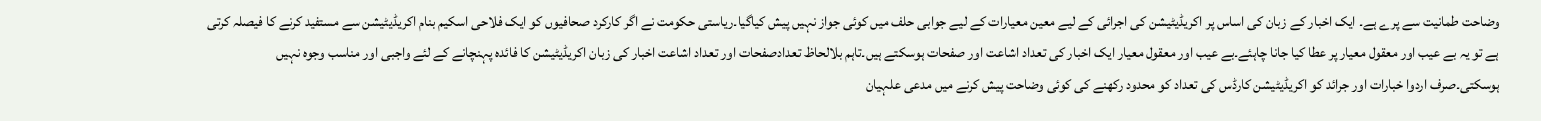وضاحت طمانیت سے پرے ہے۔ ایک اخبار کے زبان کی اساس پر اکریڈیٹیشن کی اجرائی کے لیے معین معیارات کے لیے جوابی حلف میں کوئی جواز نہیں پیش کیاگیا۔ریاستی حکومت نے اگر کارکرد صحافیوں کو ایک فلاحی اسکیم بنام اکریڈیٹیشن سے مستفید کرنے کا فیصلہ کرتی ہے تو یہ بے عیب اور معقول معیار پر عطا کیا جانا چاہئے۔بے عیب اور معقول معیار ایک اخبار کی تعداد اشاعت اور صفحات ہوسکتے ہیں۔تاہم بلالحاظ تعدادصفحات اور تعداد اشاعت اخبار کی زبان اکریڈیٹیشن کا فائدہ پہنچانے کے لئے واجبی اور مناسب وجوہ نہیں ہوسکتی۔صرف اردوا خبارات اور جرائد کو اکریڈیٹیشن کارڈس کی تعداد کو محدود رکھنے کی کوئی وضاحت پیش کرنے میں مدعی علہیان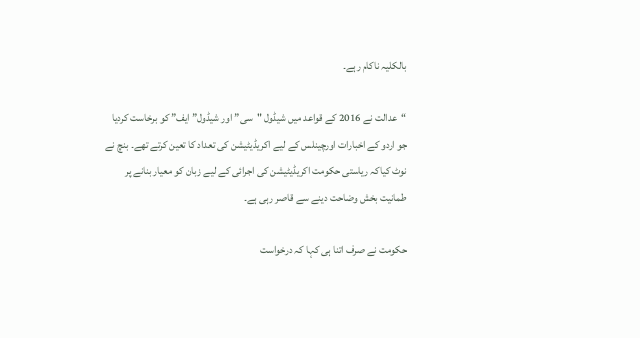بالکلیہ ناکام رہے۔

“عدالت نے 2016 کے قواعد میں شیڈول "سی” اور شیڈول” ایف” کو برخاست کردیا جو اردو کے اخبارات اورچینلس کے لیے اکریڈیٹیشن کی تعداد کا تعین کرتے تھے۔ بنچ نے نوٹ کیاکہ ریاستی حکومت اکریڈیٹیشن کی اجرائی کے لیے زبان کو معیار بنانے پر طمانیت بخش وضاحت دینے سے قاصر رہی ہے۔

حکومت نے صرف اتنا ہی کہا کہ درخواست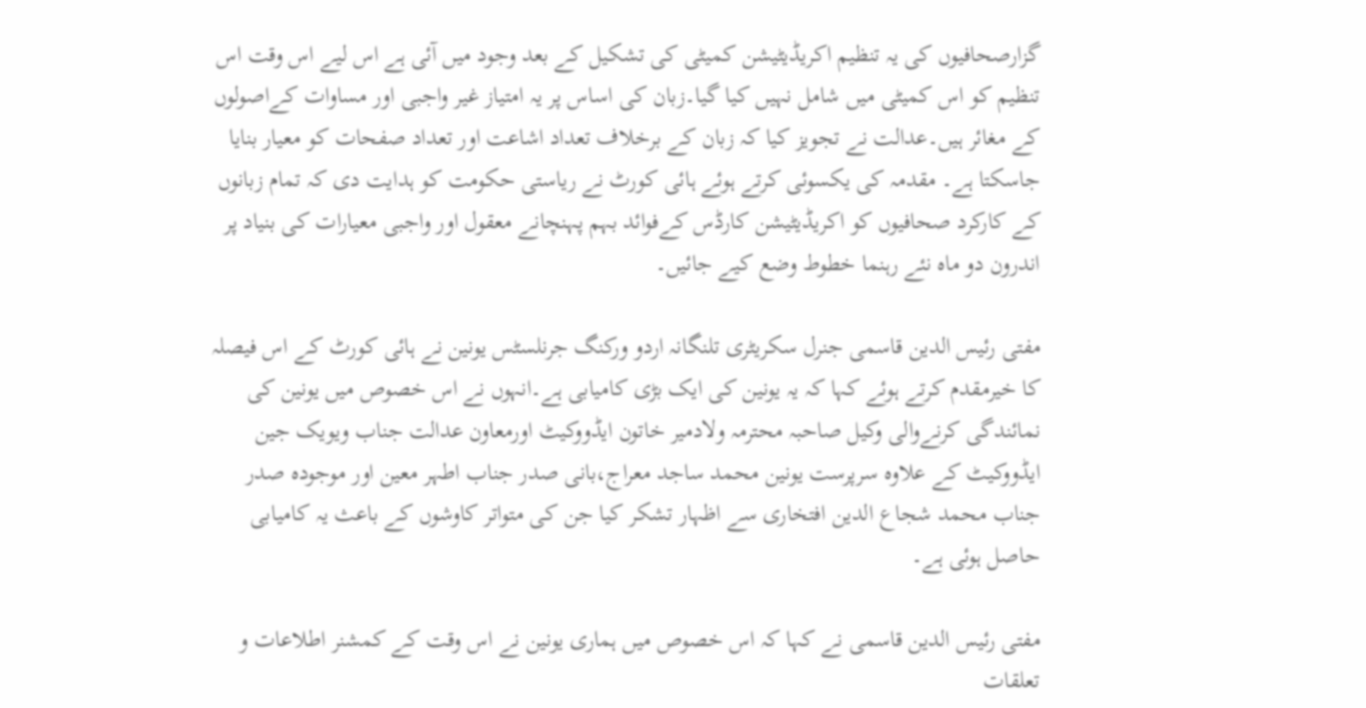گزارصحافیوں کی یہ تنظیم اکریڈیٹیشن کمیٹی کی تشکیل کے بعد وجود میں آئی ہے اس لیے اس وقت اس تنظیم کو اس کمیٹی میں شامل نہیں کیا گیا۔زبان کی اساس پر یہ امتیاز غیر واجبی اور مساوات کےاصولوں کے مغائر ہیں۔عدالت نے تجویز کیا کہ زبان کے برخلاف تعداد اشاعت اور تعداد صفحات کو معیار بنایا جاسکتا ہے۔ مقدمہ کی یکسوئی کرتے ہوئے ہائی کورٹ نے ریاستی حکومت کو ہدایت دی کہ تمام زبانوں کے کارکرد صحافیوں کو اکریڈیٹیشن کارڈس کےفوائد بہم پہنچانے معقول اور واجبی معیارات کی بنیاد پر اندرون دو ماہ نئے رہنما خطوط وضع کیے جائیں۔

مفتی رئیس الدین قاسمی جنرل سکریٹری تلنگانہ اردو ورکنگ جرنلسٹس یونین نے ہائی کورٹ کے اس فیصلہ کا خیرمقدم کرتے ہوئے کہا کہ یہ یونین کی ایک بڑی کامیابی ہے۔انہوں نے اس خصوص میں یونین کی نمائندگی کرنےوالی وکیل صاحبہ محترمہ ولادمیر خاتون ایڈووکیٹ اورمعاون عدالت جناب ویویک جین ایڈووکیٹ کے علاوہ سرپرست یونین محمد ساجد معراج،بانی صدر جناب اطہر معین اور موجودہ صدر جناب محمد شجاع الدین افتخاری سے اظہار تشکر کیا جن کی متواتر کاوشوں کے باعث یہ کامیابی حاصل ہوئی ہے۔

مفتی رئیس الدین قاسمی نے کہا کہ اس خصوص میں ہماری یونین نے اس وقت کے کمشنر اطلاعات و تعلقات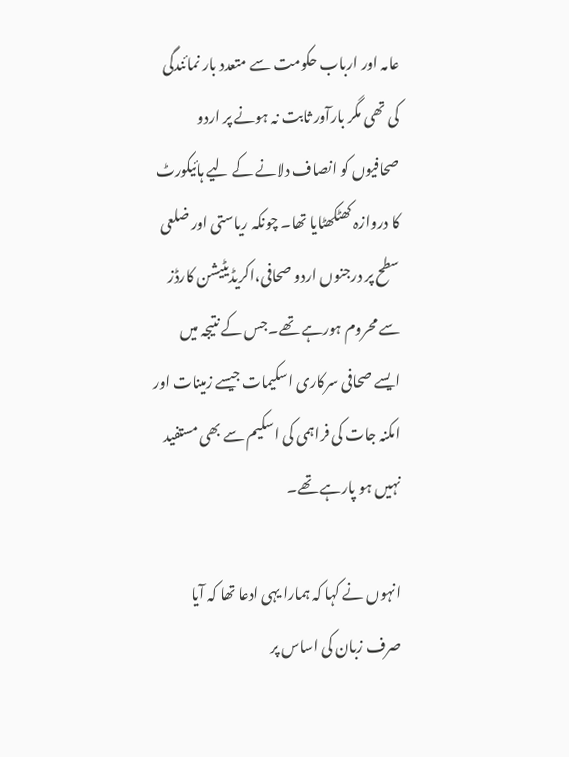عامہ اور ارباب حکومت سے متعدد بار نمائندگی کی تھی مگر بارآور ثابت نہ ہونے پر اردو صحافیوں کو انصاف دلانے کے لیے ہائیکورٹ کا دروازہ کھٹکھٹایا تھا۔ چونکہ ریاستی اور ضلعی سطح پر درجنوں اردو صحافی،اکریڈیٹیشن کارڈز سے محروم ہورہے تھے۔جس کے نتیجہ میں ایسے صحافی سرکاری اسکیمات جیسے زمینات اور امکنہ جات کی فراہمی کی اسکیم سے بھی مستفید نہیں ہو پارہے تھے۔

انہوں نے کہا کہ ہمارا یہی ادعا تھا کہ آیا صرف زبان کی اساس پر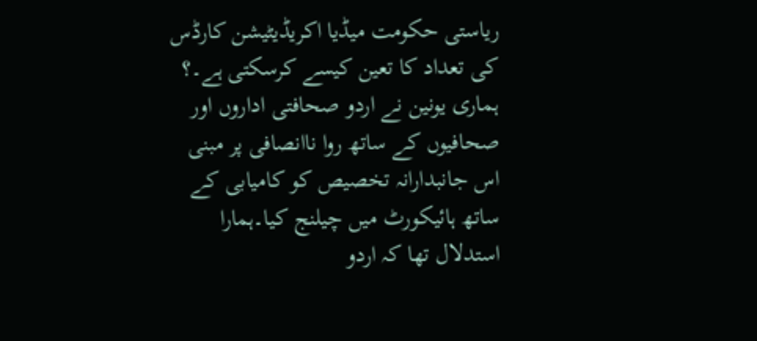ریاستی حکومت میڈیا اکریڈیٹیشن کارڈس کی تعداد کا تعین کیسے کرسکتی ہے۔؟ ہماری یونین نے اردو صحافتی اداروں اور صحافیوں کے ساتھ روا ناانصافی پر مبنی اس جانبدارانہ تخصیص کو کامیابی کے ساتھ ہائیکورٹ میں چیلنج کیا۔ہمارا استدلال تھا کہ اردو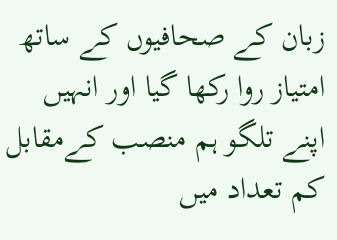زبان کے صحافیوں کے ساتھ امتیاز روا رکھا گیا اور انہیں اپنے تلگو ہم منصب کےمقابل کم تعداد میں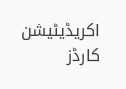اکریڈیٹیشن کارڈز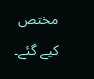مختص کیے گئے۔